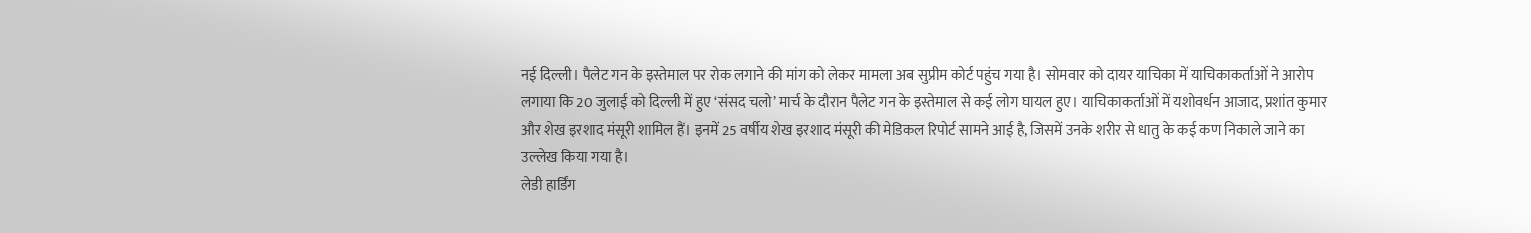नई दिल्ली। पैलेट गन के इस्तेमाल पर रोक लगाने की मांग को लेकर मामला अब सुप्रीम कोर्ट पहुंच गया है। सोमवार को दायर याचिका में याचिकाकर्ताओं ने आरोप लगाया कि 20 जुलाई को दिल्ली में हुए ‘संसद चलो’ मार्च के दौरान पैलेट गन के इस्तेमाल से कई लोग घायल हुए। याचिकाकर्ताओं में यशोवर्धन आजाद, प्रशांत कुमार और शेख इरशाद मंसूरी शामिल हैं। इनमें 25 वर्षीय शेख इरशाद मंसूरी की मेडिकल रिपोर्ट सामने आई है, जिसमें उनके शरीर से धातु के कई कण निकाले जाने का उल्लेख किया गया है।
लेडी हार्डिंग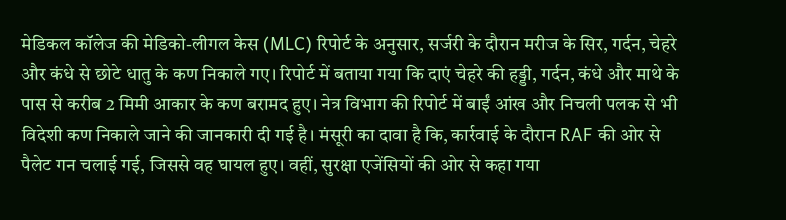मेडिकल कॉलेज की मेडिको-लीगल केस (MLC) रिपोर्ट के अनुसार, सर्जरी के दौरान मरीज के सिर, गर्दन, चेहरे और कंधे से छोटे धातु के कण निकाले गए। रिपोर्ट में बताया गया कि दाएं चेहरे की हड्डी, गर्दन, कंधे और माथे के पास से करीब 2 मिमी आकार के कण बरामद हुए। नेत्र विभाग की रिपोर्ट में बाईं आंख और निचली पलक से भी विदेशी कण निकाले जाने की जानकारी दी गई है। मंसूरी का दावा है कि, कार्रवाई के दौरान RAF की ओर से पैलेट गन चलाई गई, जिससे वह घायल हुए। वहीं, सुरक्षा एजेंसियों की ओर से कहा गया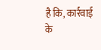है कि, कार्रवाई के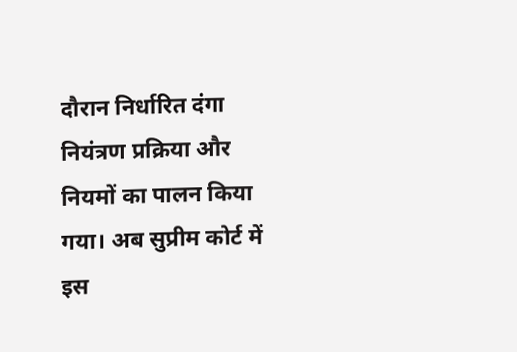दौरान निर्धारित दंगा नियंत्रण प्रक्रिया और नियमों का पालन किया गया। अब सुप्रीम कोर्ट में इस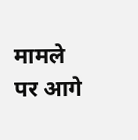मामले पर आगे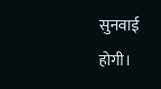सुनवाई होगी।